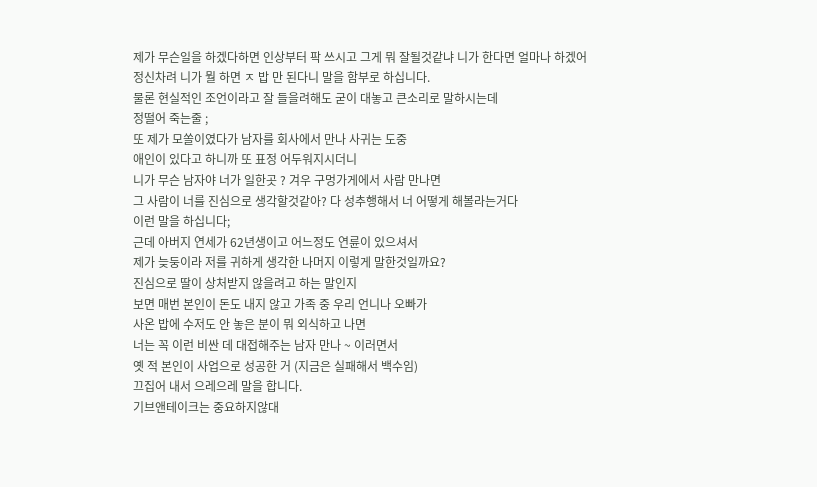제가 무슨일을 하겠다하면 인상부터 팍 쓰시고 그게 뭐 잘될것같냐 니가 한다면 얼마나 하겠어
정신차려 니가 뭘 하면 ㅈ 밥 만 된다니 말을 함부로 하십니다.
물론 현실적인 조언이라고 잘 들을려해도 굳이 대놓고 큰소리로 말하시는데
정떨어 죽는줄 ;
또 제가 모쏠이였다가 남자를 회사에서 만나 사귀는 도중
애인이 있다고 하니까 또 표정 어두워지시더니
니가 무슨 남자야 너가 일한곳 ? 겨우 구멍가게에서 사람 만나면
그 사람이 너를 진심으로 생각할것같아? 다 성추행해서 너 어떻게 해볼라는거다
이런 말을 하십니다;
근데 아버지 연세가 62년생이고 어느정도 연륜이 있으셔서
제가 늦둥이라 저를 귀하게 생각한 나머지 이렇게 말한것일까요?
진심으로 딸이 상처받지 않을려고 하는 말인지
보면 매번 본인이 돈도 내지 않고 가족 중 우리 언니나 오빠가
사온 밥에 수저도 안 놓은 분이 뭐 외식하고 나면
너는 꼭 이런 비싼 데 대접해주는 남자 만나 ~ 이러면서
옛 적 본인이 사업으로 성공한 거 (지금은 실패해서 백수임)
끄집어 내서 으레으레 말을 합니다.
기브앤테이크는 중요하지않대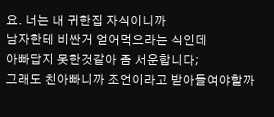요. 너는 내 귀한집 자식이니까
남자한테 비싼거 얻어먹으라는 식인데
아빠답지 못한것같아 좀 서운합니다;
그래도 친아빠니까 조언이라고 받아들여야할까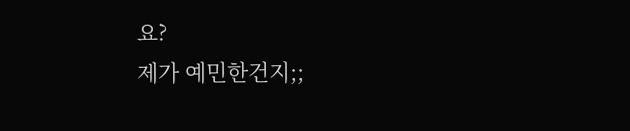요?
제가 예민한건지;;